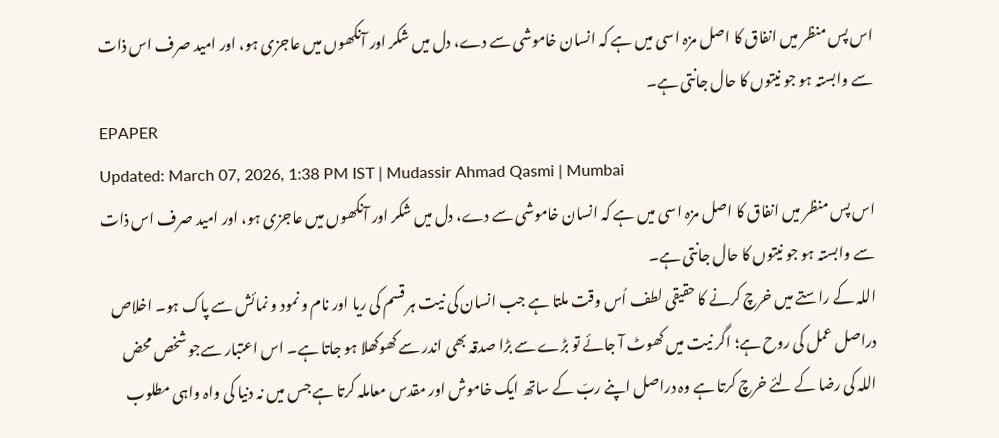اس پس منظر میں انفاق کا اصل مزہ اسی میں ہے کہ انسان خاموشی سے دے، دل میں شکر اور آنکھوں میں عاجزی ہو، اور امید صرف اس ذات سے وابستہ ہو جو نیتوں کا حال جانتی ہے۔
EPAPER
Updated: March 07, 2026, 1:38 PM IST | Mudassir Ahmad Qasmi | Mumbai
اس پس منظر میں انفاق کا اصل مزہ اسی میں ہے کہ انسان خاموشی سے دے، دل میں شکر اور آنکھوں میں عاجزی ہو، اور امید صرف اس ذات سے وابستہ ہو جو نیتوں کا حال جانتی ہے۔
اللہ کے راستے میں خرچ کرنے کا حقیقی لطف اُس وقت ملتا ہے جب انسان کی نیت ہر قسم کی ریا اور نام و نمود و نمائش سے پاک ہو۔ اخلاص دراصل عمل کی روح ہے؛ اگر نیت میں کھوٹ آ جائے تو بڑے سے بڑا صدقہ بھی اندر سے کھوکھلا ہو جاتا ہے۔ اس اعتبار سےجو شخص محض اللہ کی رضا کے لئے خرچ کرتا ہے وہ دراصل اپنے ربّ کے ساتھ ایک خاموش اور مقدس معاملہ کرتا ہے جس میں نہ دنیا کی واہ واہی مطلوب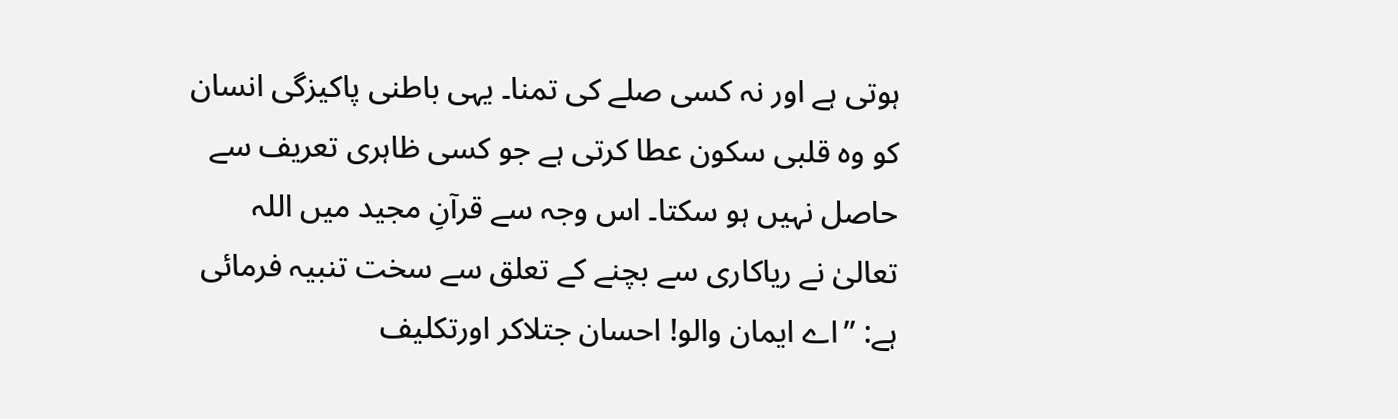ہوتی ہے اور نہ کسی صلے کی تمنا۔ یہی باطنی پاکیزگی انسان کو وہ قلبی سکون عطا کرتی ہے جو کسی ظاہری تعریف سے حاصل نہیں ہو سکتا۔ اس وجہ سے قرآنِ مجید میں اللہ تعالیٰ نے ریاکاری سے بچنے کے تعلق سے سخت تنبیہ فرمائی ہے: ’’اے ایمان والو! احسان جتلاکر اورتکلیف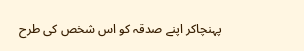پہنچاکر اپنے صدقہ کو اس شخص کی طرح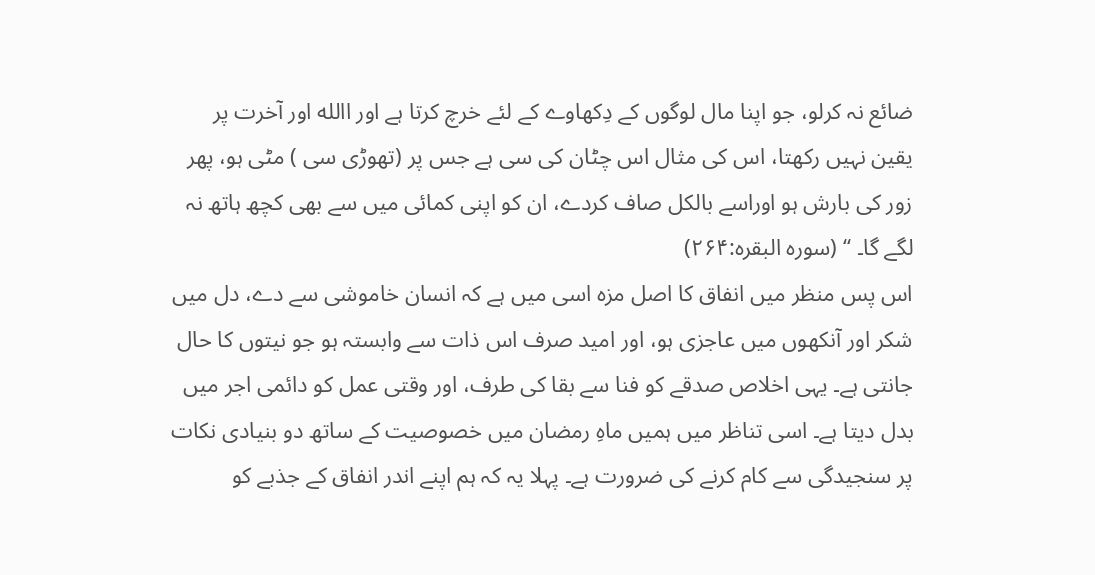ضائع نہ کرلو، جو اپنا مال لوگوں کے دِکھاوے کے لئے خرچ کرتا ہے اور االله اور آخرت پر یقین نہیں رکھتا، اس کی مثال اس چٹان کی سی ہے جس پر (تھوڑی سی ) مٹی ہو، پھر زور کی بارش ہو اوراسے بالکل صاف کردے، ان کو اپنی کمائی میں سے بھی کچھ ہاتھ نہ لگے گا۔ ‘‘ (سورہ البقرہ:۲۶۴)
اس پس منظر میں انفاق کا اصل مزہ اسی میں ہے کہ انسان خاموشی سے دے، دل میں شکر اور آنکھوں میں عاجزی ہو، اور امید صرف اس ذات سے وابستہ ہو جو نیتوں کا حال جانتی ہے۔ یہی اخلاص صدقے کو فنا سے بقا کی طرف، اور وقتی عمل کو دائمی اجر میں بدل دیتا ہے۔ اسی تناظر میں ہمیں ماہِ رمضان میں خصوصیت کے ساتھ دو بنیادی نکات پر سنجیدگی سے کام کرنے کی ضرورت ہے۔ پہلا یہ کہ ہم اپنے اندر انفاق کے جذبے کو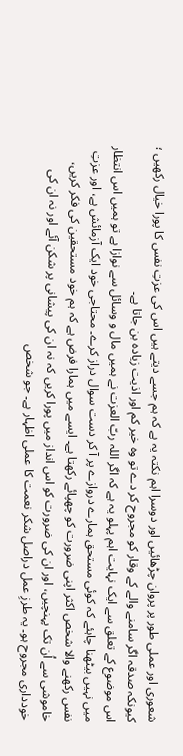شعوری اور عملی طور پر پروان چڑھائیں اور دوسرا اہم نکتہ یہ ہے کہ ہم جسے دیتے ہیں اس کی عزتِ نفس کا پورا خیال رکھیں ؛ کیونکہ صدقہ اگر سامنے والے کے وقار کو مجروح کر دے تو وہ خیر کم اور اذیت زیادہ بن جاتا ہے۔
اس موضوع کے تعلق سے ایک نہایت اہم پہلو یہ ہے کہ اگر اللہ ربّ العزت نے ہمیں مال و وسائل سے نوازا ہے تو ہمیں اس انتظار میں نہیں بیٹھنا چاہئے کہ کوئی مستحق ہمارے دروازے پر آ کر دست سوال دراز کرے۔ محتاجی خود ایک آزمائش ہے، اور عزتِ نفس رکھنے والا شخص اکثر اپنی ضرورت کو چھپائے رکھتا ہے۔ ایسے میں ہمارا فرض ہے کہ ہم خود مستحقین کی فکر کریں، خاموشی سے اُن تک پہنچیں، اور ان کی ضرورت کو اس انداز میں پورا کریں کہ نہ ان کی پیشانی پر شکن آئے اور نہ ان کی خودداری مجروح ہو۔ یہ طرزِ عمل دراصل شکر نعمت کا عملی اظہار ہے۔ جو شخص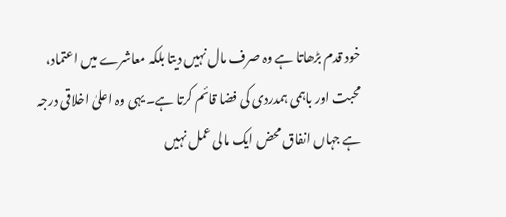خود قدم بڑھاتا ہے وہ صرف مال نہیں دیتا بلکہ معاشرے میں اعتماد، محبت اور باہمی ہمدردی کی فضا قائم کرتا ہے۔ یہی وہ اعلیٰ اخلاقی درجہ ہے جہاں انفاق محض ایک مالی عمل نہیں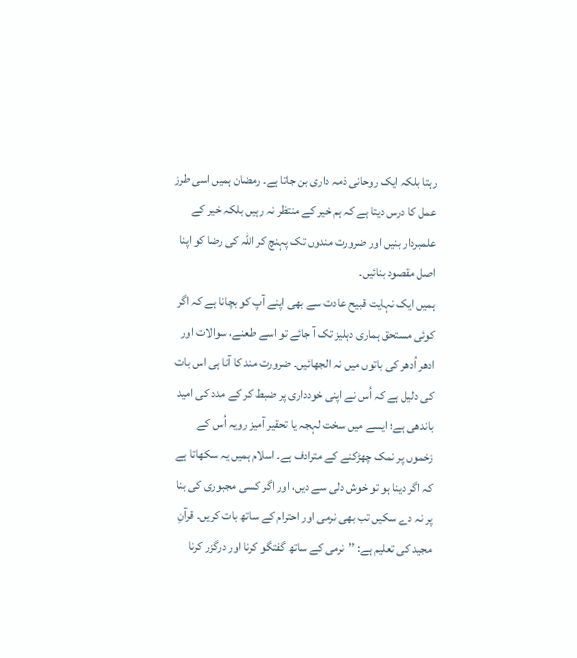رہتا بلکہ ایک روحانی ذمہ داری بن جاتا ہے۔ رمضان ہمیں اسی طرز عمل کا درس دیتا ہے کہ ہم خیر کے منتظر نہ رہیں بلکہ خیر کے علمبردار بنیں اور ضرورت مندوں تک پہنچ کر اللہ کی رضا کو اپنا اصل مقصود بنائیں۔
ہمیں ایک نہایت قبیح عادت سے بھی اپنے آپ کو بچانا ہے کہ اگر کوئی مستحق ہماری دہلیز تک آ جائے تو اسے طعنے، سوالات اور ادھر اُدھر کی باتوں میں نہ الجھائیں۔ ضرورت مند کا آنا ہی اس بات کی دلیل ہے کہ اُس نے اپنی خودداری پر ضبط کر کے مدد کی امید باندھی ہے؛ ایسے میں سخت لہجہ یا تحقیر آمیز رویہ اُس کے زخموں پر نمک چھڑکنے کے مترادف ہے۔ اسلام ہمیں یہ سکھاتا ہے کہ اگر دینا ہو تو خوش دلی سے دیں، اور اگر کسی مجبوری کی بنا پر نہ دے سکیں تب بھی نرمی اور احترام کے ساتھ بات کریں۔ قرآنِ مجید کی تعلیم ہے: ’’نرمی کے ساتھ گفتگو کرنا اور درگزر کرنا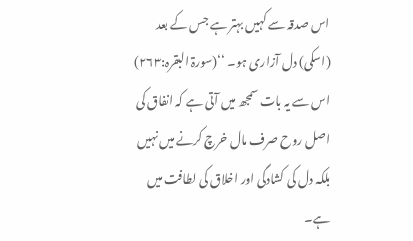اس صدقہ سے کہیں بہتر ہے جس کے بعد (اسکی) دل آزاری ہو۔ ‘‘(سورۃ البقرہ:۲۶۳) اس سے یہ بات سمجھ میں آتی ہے کہ انفاق کی اصل روح صرف مال خرچ کرنے میں نہیں بلکہ دل کی کشادگی اور اخلاق کی لطافت میں ہے۔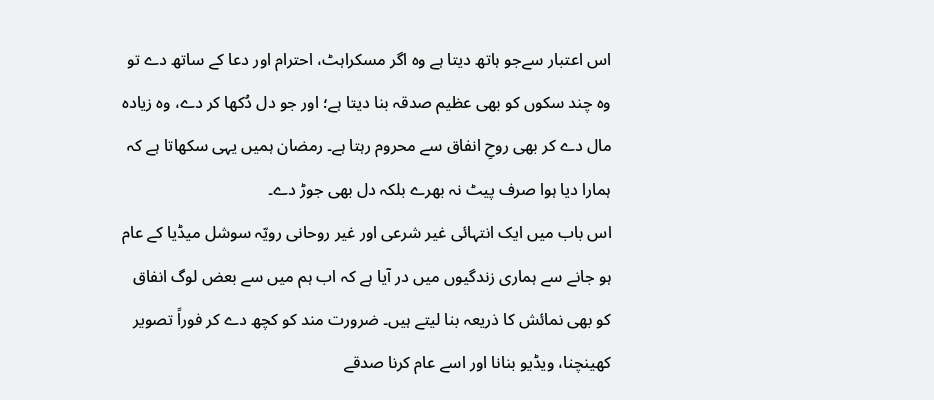اس اعتبار سےجو ہاتھ دیتا ہے وہ اگر مسکراہٹ، احترام اور دعا کے ساتھ دے تو وہ چند سکوں کو بھی عظیم صدقہ بنا دیتا ہے؛ اور جو دل دُکھا کر دے، وہ زیادہ مال دے کر بھی روحِ انفاق سے محروم رہتا ہے۔ رمضان ہمیں یہی سکھاتا ہے کہ ہمارا دیا ہوا صرف پیٹ نہ بھرے بلکہ دل بھی جوڑ دے۔
اس باب میں ایک انتہائی غیر شرعی اور غیر روحانی رویّہ سوشل میڈیا کے عام ہو جانے سے ہماری زندگیوں میں در آیا ہے کہ اب ہم میں سے بعض لوگ انفاق کو بھی نمائش کا ذریعہ بنا لیتے ہیں۔ ضرورت مند کو کچھ دے کر فوراً تصویر کھینچنا، ویڈیو بنانا اور اسے عام کرنا صدقے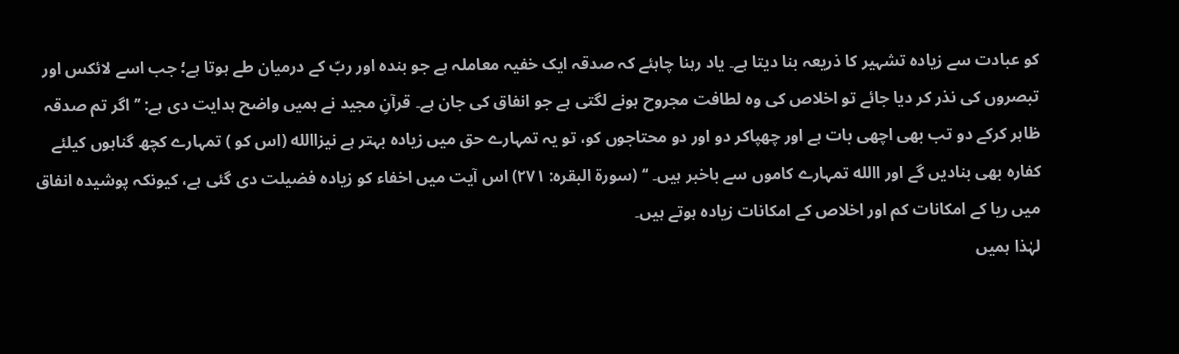کو عبادت سے زیادہ تشہیر کا ذریعہ بنا دیتا ہے۔ یاد رہنا چاہئے کہ صدقہ ایک خفیہ معاملہ ہے جو بندہ اور ربّ کے درمیان طے ہوتا ہے؛ جب اسے لائکس اور تبصروں کی نذر کر دیا جائے تو اخلاص کی وہ لطافت مجروح ہونے لگتی ہے جو انفاق کی جان ہے۔ قرآنِ مجید نے ہمیں واضح ہدایت دی ہے: ’’اگر تم صدقہ ظاہر کرکے دو تب بھی اچھی بات ہے اور چھپاکر دو اور دو محتاجوں کو، تو یہ تمہارے حق میں زیادہ بہتر ہے نیزاالله (اس کو ) تمہارے کچھ گناہوں کیلئے کفارہ بھی بنادیں گے اور االله تمہارے کاموں سے باخبر ہیں۔ ‘‘ (سورۃ البقرہ: ۲۷۱) اس آیت میں اخفاء کو زیادہ فضیلت دی گئی ہے، کیونکہ پوشیدہ انفاق میں ریا کے امکانات کم اور اخلاص کے امکانات زیادہ ہوتے ہیں۔
لہٰذا ہمیں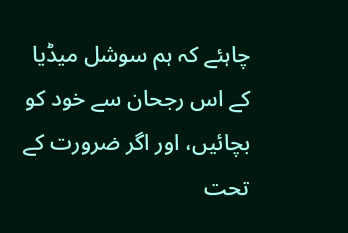چاہئے کہ ہم سوشل میڈیا کے اس رجحان سے خود کو بچائیں، اور اگر ضرورت کے تحت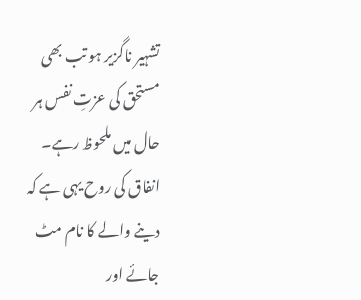تشہیر ناگزیر ہو تب بھی مستحق کی عزتِ نفس ہر حال میں ملحوظ رہے۔ انفاق کی روح یہی ہے کہ دینے والے کا نام مٹ جائے اور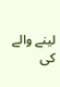لینے والے کی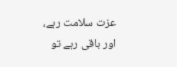عزت سلامت رہے، اور باقی رہے تو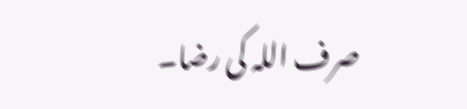صرف اللہ کی رضا۔